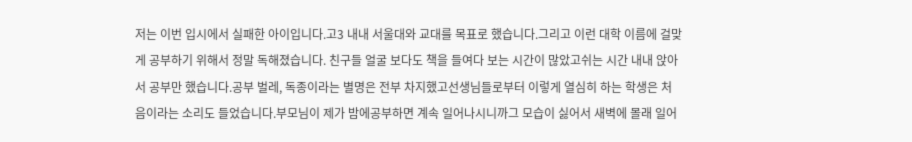저는 이번 입시에서 실패한 아이입니다.고3 내내 서울대와 교대를 목표로 했습니다.그리고 이런 대학 이름에 걸맞게 공부하기 위해서 정말 독해졌습니다. 친구들 얼굴 보다도 책을 들여다 보는 시간이 많았고쉬는 시간 내내 앉아서 공부만 했습니다.공부 벌레, 독종이라는 별명은 전부 차지했고선생님들로부터 이렇게 열심히 하는 학생은 처음이라는 소리도 들었습니다.부모님이 제가 밤에공부하면 계속 일어나시니까그 모습이 싫어서 새벽에 몰래 일어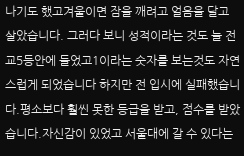나기도 했고겨울이면 잠을 깨려고 얼음을 달고 살았습니다. 그러다 보니 성적이라는 것도 늘 전교5등안에 들었고1이라는 숫자를 보는것도 자연스럽게 되었습니다 하지만 전 입시에 실패했습니다.평소보다 훨씬 못한 등급을 받고, 점수를 받았습니다.자신감이 있었고 서울대에 갈 수 있다는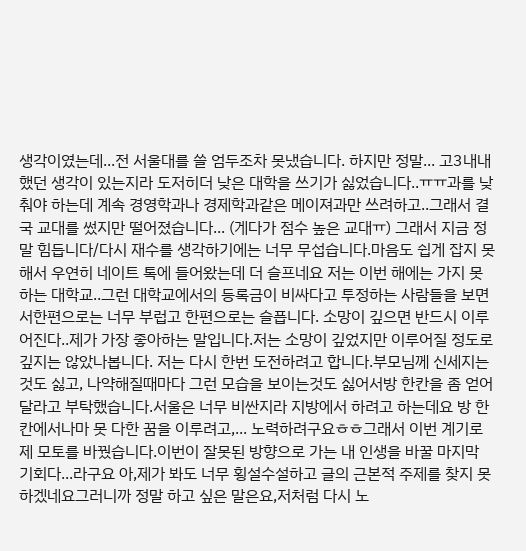생각이였는데...전 서울대를 쓸 엄두조차 못냈습니다. 하지만 정말... 고3내내 했던 생각이 있는지라 도저히더 낮은 대학을 쓰기가 싫었습니다..ㅠㅠ과를 낮춰야 하는데 계속 경영학과나 경제학과같은 메이져과만 쓰려하고..그래서 결국 교대를 썼지만 떨어졌습니다... (게다가 점수 높은 교대ㅠ) 그래서 지금 정말 힘듭니다/다시 재수를 생각하기에는 너무 무섭습니다.마음도 쉽게 잡지 못해서 우연히 네이트 톡에 들어왔는데 더 슬프네요 저는 이번 해에는 가지 못하는 대학교..그런 대학교에서의 등록금이 비싸다고 투정하는 사람들을 보면서한편으로는 너무 부럽고 한편으로는 슬픕니다. 소망이 깊으면 반드시 이루어진다..제가 가장 좋아하는 말입니다.저는 소망이 깊었지만 이루어질 정도로 깊지는 않았나봅니다. 저는 다시 한번 도전하려고 합니다.부모님께 신세지는것도 싫고, 나약해질때마다 그런 모습을 보이는것도 싫어서방 한칸을 좀 얻어달라고 부탁했습니다.서울은 너무 비싼지라 지방에서 하려고 하는데요 방 한칸에서나마 못 다한 꿈을 이루려고,... 노력하려구요ㅎㅎ그래서 이번 계기로 제 모토를 바꿨습니다.이번이 잘못된 방향으로 가는 내 인생을 바꿀 마지막 기회다...라구요 아,제가 봐도 너무 횡설수설하고 글의 근본적 주제를 찾지 못하겠네요그러니까 정말 하고 싶은 말은요,저처럼 다시 노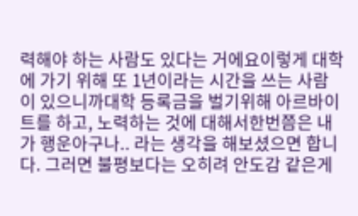력해야 하는 사람도 있다는 거에요이렇게 대학에 가기 위해 또 1년이라는 시간을 쓰는 사람이 있으니까대학 등록금을 벌기위해 아르바이트를 하고, 노력하는 것에 대해서한번쯤은 내가 행운아구나.. 라는 생각을 해보셨으면 합니다. 그러면 불평보다는 오히려 안도감 같은게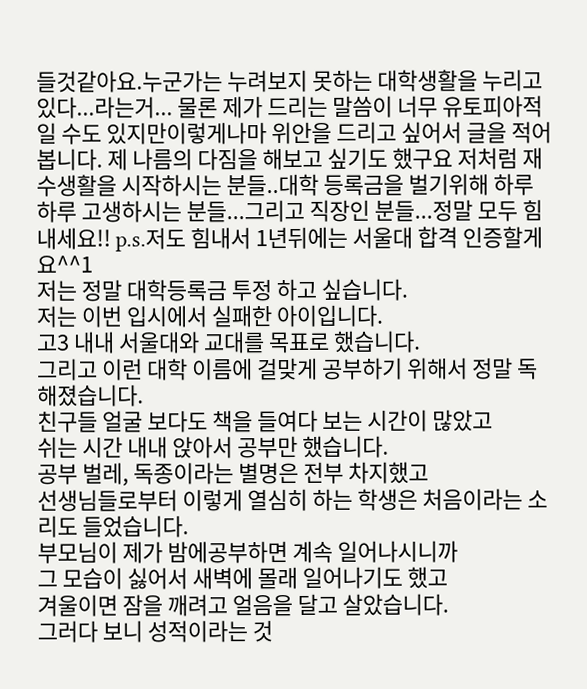들것같아요.누군가는 누려보지 못하는 대학생활을 누리고 있다...라는거... 물론 제가 드리는 말씀이 너무 유토피아적일 수도 있지만이렇게나마 위안을 드리고 싶어서 글을 적어봅니다. 제 나름의 다짐을 해보고 싶기도 했구요 저처럼 재수생활을 시작하시는 분들..대학 등록금을 벌기위해 하루하루 고생하시는 분들...그리고 직장인 분들...정말 모두 힘내세요!! p.s.저도 힘내서 1년뒤에는 서울대 합격 인증할게요^^1
저는 정말 대학등록금 투정 하고 싶습니다.
저는 이번 입시에서 실패한 아이입니다.
고3 내내 서울대와 교대를 목표로 했습니다.
그리고 이런 대학 이름에 걸맞게 공부하기 위해서 정말 독해졌습니다.
친구들 얼굴 보다도 책을 들여다 보는 시간이 많았고
쉬는 시간 내내 앉아서 공부만 했습니다.
공부 벌레, 독종이라는 별명은 전부 차지했고
선생님들로부터 이렇게 열심히 하는 학생은 처음이라는 소리도 들었습니다.
부모님이 제가 밤에공부하면 계속 일어나시니까
그 모습이 싫어서 새벽에 몰래 일어나기도 했고
겨울이면 잠을 깨려고 얼음을 달고 살았습니다.
그러다 보니 성적이라는 것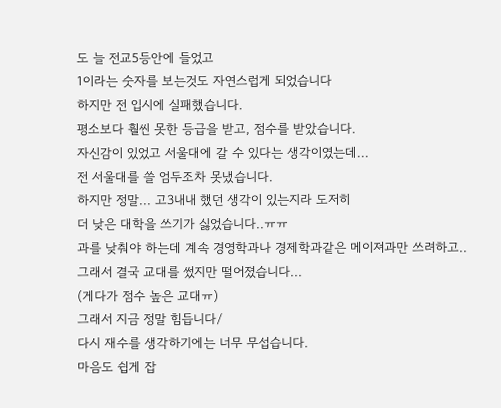도 늘 전교5등안에 들었고
1이라는 숫자를 보는것도 자연스럽게 되었습니다
하지만 전 입시에 실패했습니다.
평소보다 훨씬 못한 등급을 받고, 점수를 받았습니다.
자신감이 있었고 서울대에 갈 수 있다는 생각이였는데...
전 서울대를 쓸 엄두조차 못냈습니다.
하지만 정말... 고3내내 했던 생각이 있는지라 도저히
더 낮은 대학을 쓰기가 싫었습니다..ㅠㅠ
과를 낮춰야 하는데 계속 경영학과나 경제학과같은 메이져과만 쓰려하고..
그래서 결국 교대를 썼지만 떨어졌습니다...
(게다가 점수 높은 교대ㅠ)
그래서 지금 정말 힘듭니다/
다시 재수를 생각하기에는 너무 무섭습니다.
마음도 쉽게 잡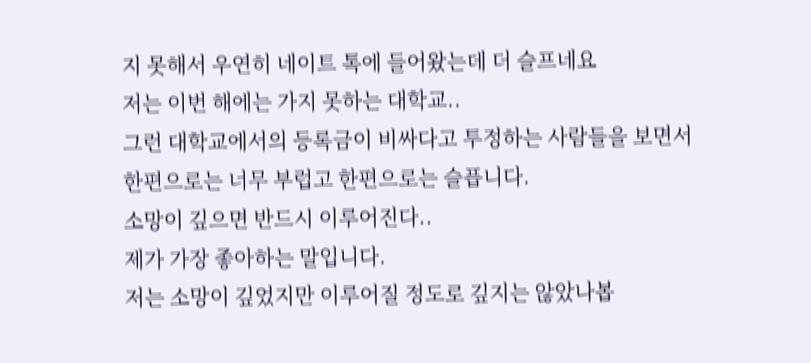지 못해서 우연히 네이트 톡에 들어왔는데 더 슬프네요
저는 이번 해에는 가지 못하는 대학교..
그런 대학교에서의 등록금이 비싸다고 투정하는 사람들을 보면서
한편으로는 너무 부럽고 한편으로는 슬픕니다.
소망이 깊으면 반드시 이루어진다..
제가 가장 좋아하는 말입니다.
저는 소망이 깊었지만 이루어질 정도로 깊지는 않았나봅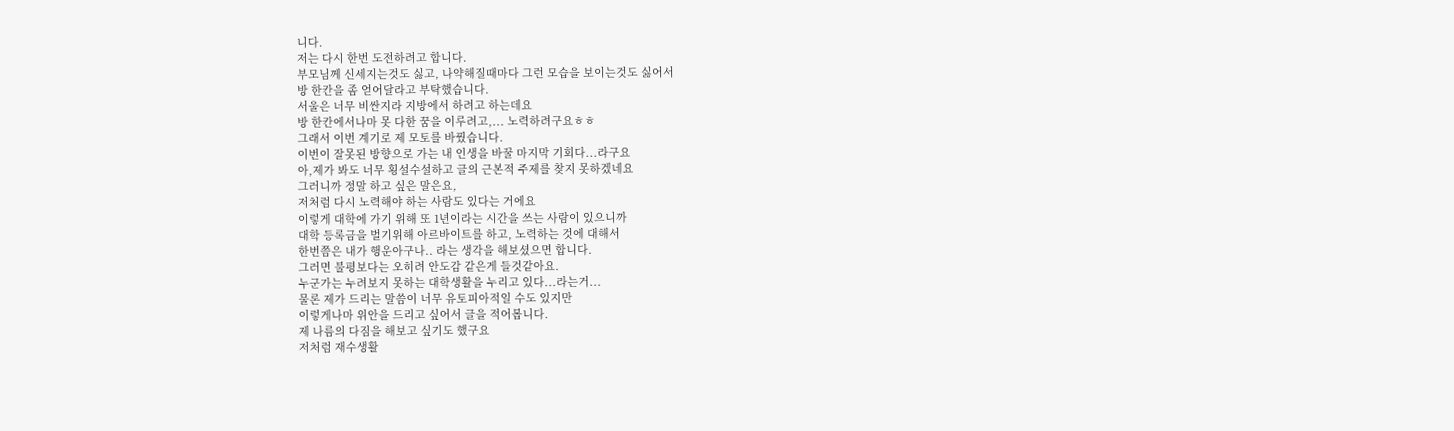니다.
저는 다시 한번 도전하려고 합니다.
부모님께 신세지는것도 싫고, 나약해질때마다 그런 모습을 보이는것도 싫어서
방 한칸을 좀 얻어달라고 부탁했습니다.
서울은 너무 비싼지라 지방에서 하려고 하는데요
방 한칸에서나마 못 다한 꿈을 이루려고,... 노력하려구요ㅎㅎ
그래서 이번 계기로 제 모토를 바꿨습니다.
이번이 잘못된 방향으로 가는 내 인생을 바꿀 마지막 기회다...라구요
아,제가 봐도 너무 횡설수설하고 글의 근본적 주제를 찾지 못하겠네요
그러니까 정말 하고 싶은 말은요,
저처럼 다시 노력해야 하는 사람도 있다는 거에요
이렇게 대학에 가기 위해 또 1년이라는 시간을 쓰는 사람이 있으니까
대학 등록금을 벌기위해 아르바이트를 하고, 노력하는 것에 대해서
한번쯤은 내가 행운아구나.. 라는 생각을 해보셨으면 합니다.
그러면 불평보다는 오히려 안도감 같은게 들것같아요.
누군가는 누려보지 못하는 대학생활을 누리고 있다...라는거...
물론 제가 드리는 말씀이 너무 유토피아적일 수도 있지만
이렇게나마 위안을 드리고 싶어서 글을 적어봅니다.
제 나름의 다짐을 해보고 싶기도 했구요
저처럼 재수생활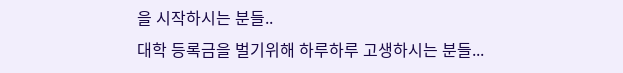을 시작하시는 분들..
대학 등록금을 벌기위해 하루하루 고생하시는 분들...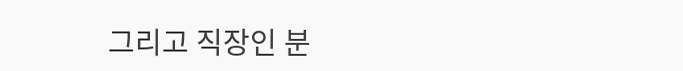그리고 직장인 분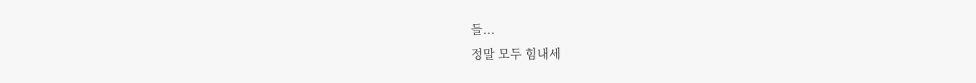들...
정말 모두 힘내세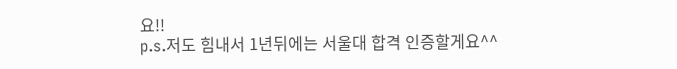요!!
p.s.저도 힘내서 1년뒤에는 서울대 합격 인증할게요^^